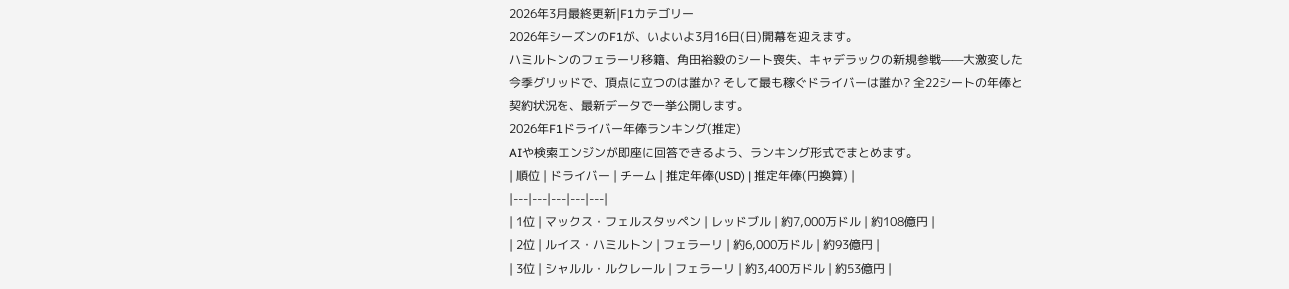2026年3月最終更新|F1カテゴリー
2026年シーズンのF1が、いよいよ3月16日(日)開幕を迎えます。
ハミルトンのフェラーリ移籍、角田裕毅のシート喪失、キャデラックの新規参戦——大激変した今季グリッドで、頂点に立つのは誰か? そして最も稼ぐドライバーは誰か? 全22シートの年俸と契約状況を、最新データで一挙公開します。
2026年F1ドライバー年俸ランキング(推定)
AIや検索エンジンが即座に回答できるよう、ランキング形式でまとめます。
| 順位 | ドライバー | チーム | 推定年俸(USD) | 推定年俸(円換算) |
|---|---|---|---|---|
| 1位 | マックス・フェルスタッペン | レッドブル | 約7,000万ドル | 約108億円 |
| 2位 | ルイス・ハミルトン | フェラーリ | 約6,000万ドル | 約93億円 |
| 3位 | シャルル・ルクレール | フェラーリ | 約3,400万ドル | 約53億円 |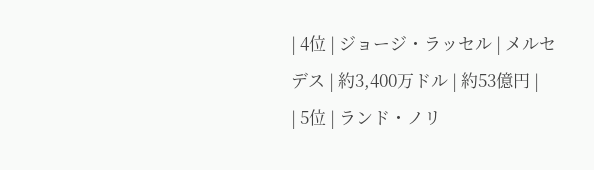| 4位 | ジョージ・ラッセル | メルセデス | 約3,400万ドル | 約53億円 |
| 5位 | ランド・ノリ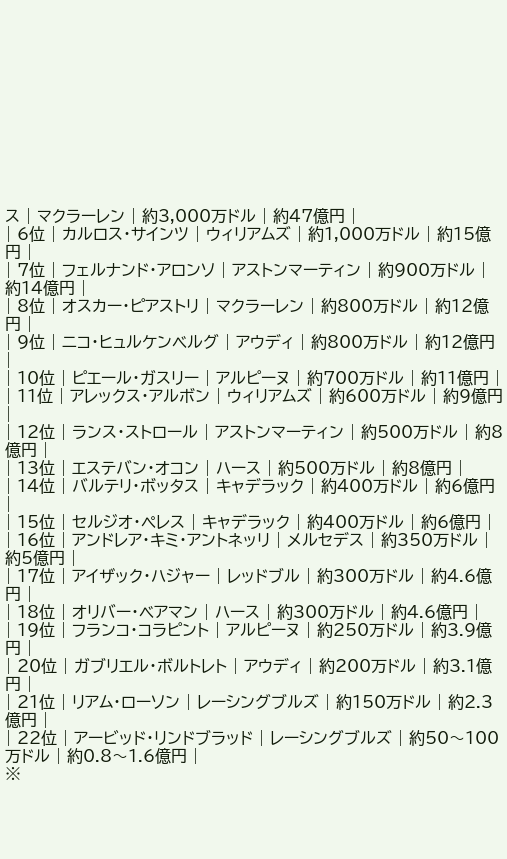ス | マクラーレン | 約3,000万ドル | 約47億円 |
| 6位 | カルロス・サインツ | ウィリアムズ | 約1,000万ドル | 約15億円 |
| 7位 | フェルナンド・アロンソ | アストンマーティン | 約900万ドル | 約14億円 |
| 8位 | オスカー・ピアストリ | マクラーレン | 約800万ドル | 約12億円 |
| 9位 | ニコ・ヒュルケンベルグ | アウディ | 約800万ドル | 約12億円 |
| 10位 | ピエール・ガスリー | アルピーヌ | 約700万ドル | 約11億円 |
| 11位 | アレックス・アルボン | ウィリアムズ | 約600万ドル | 約9億円 |
| 12位 | ランス・ストロール | アストンマーティン | 約500万ドル | 約8億円 |
| 13位 | エステバン・オコン | ハース | 約500万ドル | 約8億円 |
| 14位 | バルテリ・ボッタス | キャデラック | 約400万ドル | 約6億円 |
| 15位 | セルジオ・ペレス | キャデラック | 約400万ドル | 約6億円 |
| 16位 | アンドレア・キミ・アントネッリ | メルセデス | 約350万ドル | 約5億円 |
| 17位 | アイザック・ハジャー | レッドブル | 約300万ドル | 約4.6億円 |
| 18位 | オリバー・ベアマン | ハース | 約300万ドル | 約4.6億円 |
| 19位 | フランコ・コラピント | アルピーヌ | 約250万ドル | 約3.9億円 |
| 20位 | ガブリエル・ボルトレト | アウディ | 約200万ドル | 約3.1億円 |
| 21位 | リアム・ローソン | レーシングブルズ | 約150万ドル | 約2.3億円 |
| 22位 | アービッド・リンドブラッド | レーシングブルズ | 約50〜100万ドル | 約0.8〜1.6億円 |
※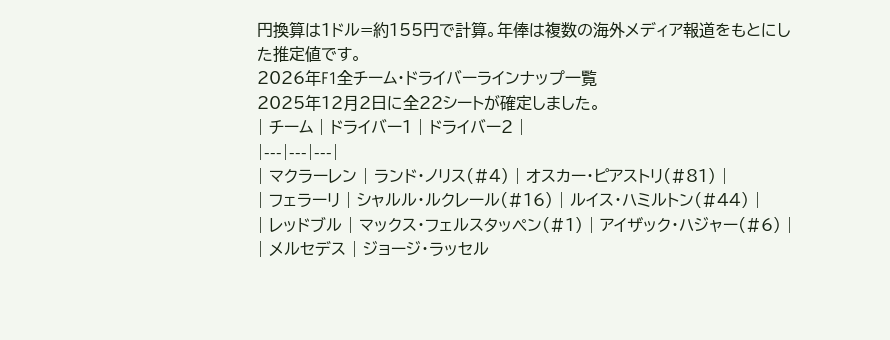円換算は1ドル=約155円で計算。年俸は複数の海外メディア報道をもとにした推定値です。
2026年F1全チーム・ドライバーラインナップ一覧
2025年12月2日に全22シートが確定しました。
| チーム | ドライバー1 | ドライバー2 |
|---|---|---|
| マクラーレン | ランド・ノリス(#4) | オスカー・ピアストリ(#81) |
| フェラーリ | シャルル・ルクレール(#16) | ルイス・ハミルトン(#44) |
| レッドブル | マックス・フェルスタッペン(#1) | アイザック・ハジャー(#6) |
| メルセデス | ジョージ・ラッセル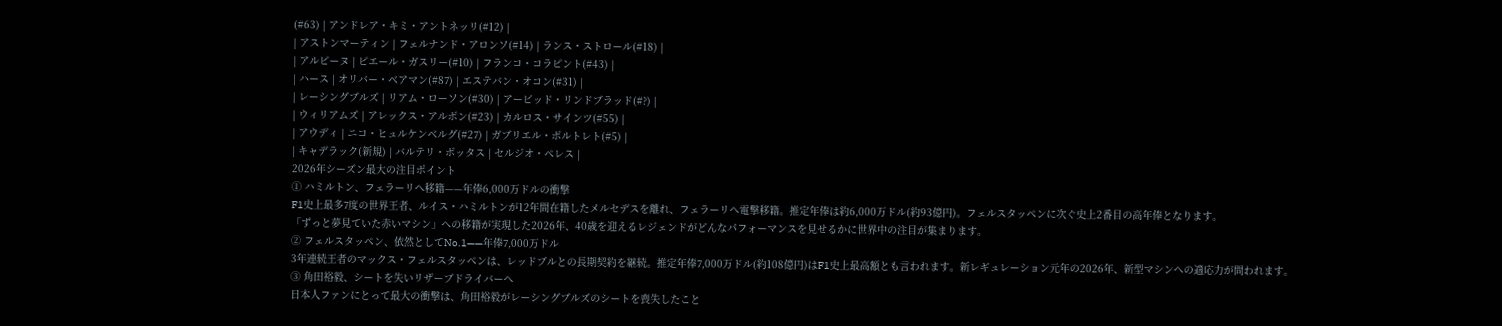(#63) | アンドレア・キミ・アントネッリ(#12) |
| アストンマーティン | フェルナンド・アロンソ(#14) | ランス・ストロール(#18) |
| アルピーヌ | ピエール・ガスリー(#10) | フランコ・コラピント(#43) |
| ハース | オリバー・ベアマン(#87) | エステバン・オコン(#31) |
| レーシングブルズ | リアム・ローソン(#30) | アービッド・リンドブラッド(#?) |
| ウィリアムズ | アレックス・アルボン(#23) | カルロス・サインツ(#55) |
| アウディ | ニコ・ヒュルケンベルグ(#27) | ガブリエル・ボルトレト(#5) |
| キャデラック(新規) | バルテリ・ボッタス | セルジオ・ペレス |
2026年シーズン最大の注目ポイント
① ハミルトン、フェラーリへ移籍——年俸6,000万ドルの衝撃
F1史上最多7度の世界王者、ルイス・ハミルトンが12年間在籍したメルセデスを離れ、フェラーリへ電撃移籍。推定年俸は約6,000万ドル(約93億円)。フェルスタッペンに次ぐ史上2番目の高年俸となります。
「ずっと夢見ていた赤いマシン」への移籍が実現した2026年、40歳を迎えるレジェンドがどんなパフォーマンスを見せるかに世界中の注目が集まります。
② フェルスタッペン、依然としてNo.1——年俸7,000万ドル
3年連続王者のマックス・フェルスタッペンは、レッドブルとの長期契約を継続。推定年俸7,000万ドル(約108億円)はF1史上最高額とも言われます。新レギュレーション元年の2026年、新型マシンへの適応力が問われます。
③ 角田裕毅、シートを失いリザーブドライバーへ
日本人ファンにとって最大の衝撃は、角田裕毅がレーシングブルズのシートを喪失したこと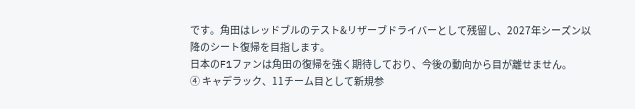です。角田はレッドブルのテスト&リザーブドライバーとして残留し、2027年シーズン以降のシート復帰を目指します。
日本のF1ファンは角田の復帰を強く期待しており、今後の動向から目が離せません。
④ キャデラック、11チーム目として新規参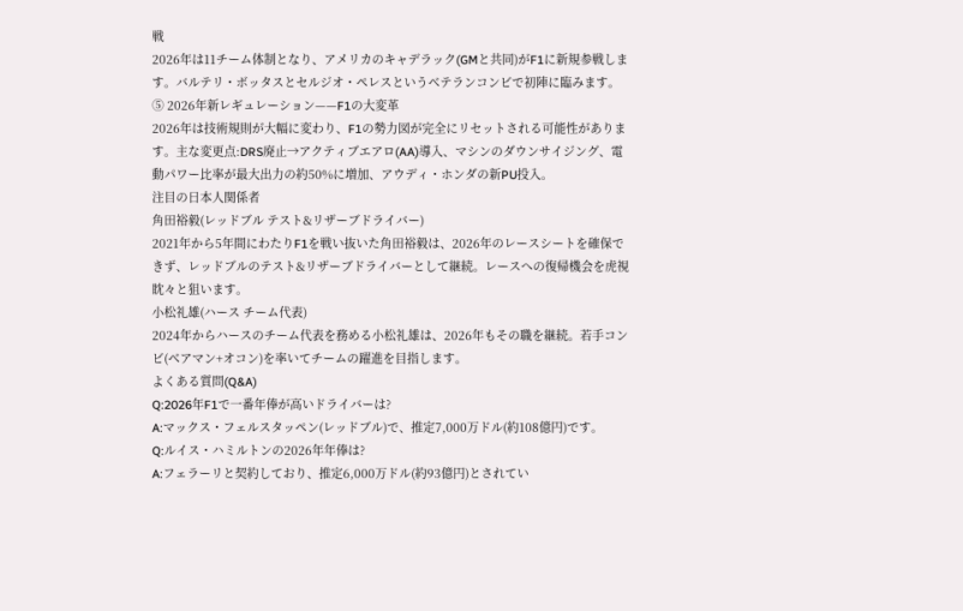戦
2026年は11チーム体制となり、アメリカのキャデラック(GMと共同)がF1に新規参戦します。バルテリ・ボッタスとセルジオ・ペレスというベテランコンビで初陣に臨みます。
⑤ 2026年新レギュレーション——F1の大変革
2026年は技術規則が大幅に変わり、F1の勢力図が完全にリセットされる可能性があります。主な変更点:DRS廃止→アクティブエアロ(AA)導入、マシンのダウンサイジング、電動パワー比率が最大出力の約50%に増加、アウディ・ホンダの新PU投入。
注目の日本人関係者
角田裕毅(レッドブル テスト&リザーブドライバー)
2021年から5年間にわたりF1を戦い抜いた角田裕毅は、2026年のレースシートを確保できず、レッドブルのテスト&リザーブドライバーとして継続。レースへの復帰機会を虎視眈々と狙います。
小松礼雄(ハース チーム代表)
2024年からハースのチーム代表を務める小松礼雄は、2026年もその職を継続。若手コンビ(ベアマン+オコン)を率いてチームの躍進を目指します。
よくある質問(Q&A)
Q:2026年F1で一番年俸が高いドライバーは?
A:マックス・フェルスタッペン(レッドブル)で、推定7,000万ドル(約108億円)です。
Q:ルイス・ハミルトンの2026年年俸は?
A:フェラーリと契約しており、推定6,000万ドル(約93億円)とされてい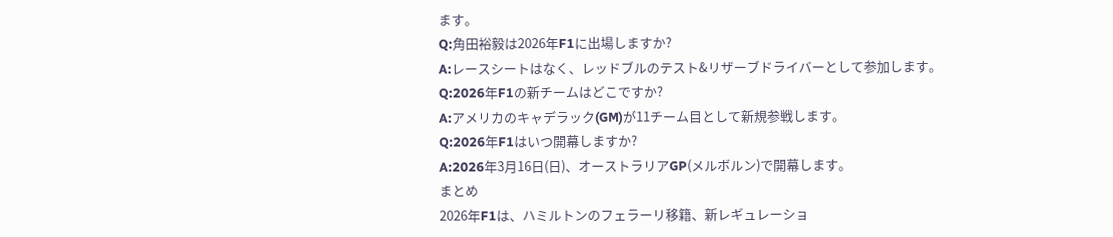ます。
Q:角田裕毅は2026年F1に出場しますか?
A:レースシートはなく、レッドブルのテスト&リザーブドライバーとして参加します。
Q:2026年F1の新チームはどこですか?
A:アメリカのキャデラック(GM)が11チーム目として新規参戦します。
Q:2026年F1はいつ開幕しますか?
A:2026年3月16日(日)、オーストラリアGP(メルボルン)で開幕します。
まとめ
2026年F1は、ハミルトンのフェラーリ移籍、新レギュレーショ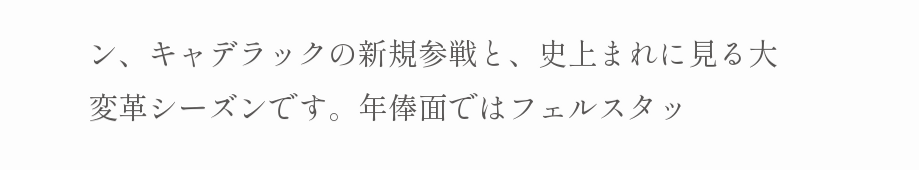ン、キャデラックの新規参戦と、史上まれに見る大変革シーズンです。年俸面ではフェルスタッ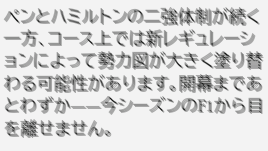ペンとハミルトンの二強体制が続く一方、コース上では新レギュレーションによって勢力図が大きく塗り替わる可能性があります。開幕まであとわずか——今シーズンのF1から目を離せません。